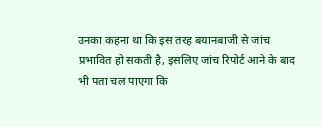उनका कहना था कि इस तरह बयानबाजी से जांच प्रभावित हो सकती है, इसलिए जांच रिपोर्ट आने के बाद भी पता चल पाएगा कि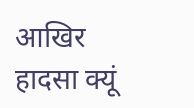आखिर हादसा क्यूं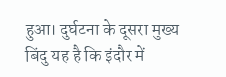हुआ। दुर्घटना के दूसरा मुख्य बिंदु यह है कि इंदौर में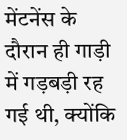मेंटनेंस के दौरान ही गाड़ी में गड़बड़ी रह गई थी, क्योंकि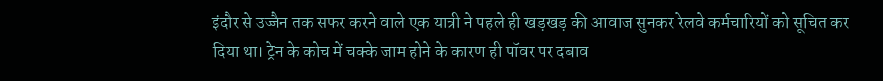इंदौर से उज्जैन तक सफर करने वाले एक यात्री ने पहले ही खड़खड़ की आवाज सुनकर रेलवे कर्मचारियों को सूचित कर दिया था। ट्रेन के कोच में चक्के जाम होने के कारण ही पॉवर पर दबाव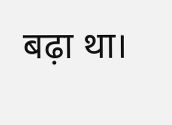बढ़ा था।